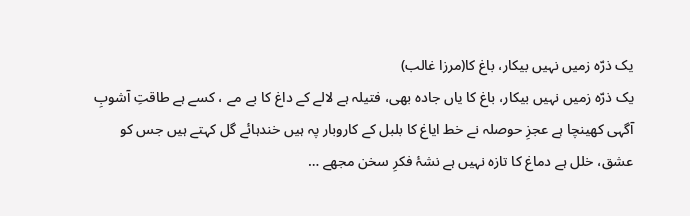یک ذرّہ زمیں نہیں بیکار، باغ کا(مرزا غالب)
یک ذرّہ زمیں نہیں بیکار، باغ کا یاں جادہ بھی، فتیلہ ہے لالے کے داغ کا بے مے ، کسے ہے طاقتِ آشوبِ آگہی کھینچا ہے عجزِ حوصلہ نے خط ایاغ کا بلبل کے کاروبار پہ ہیں خندہائے گل کہتے ہیں جس کو عشق، خلل ہے دماغ کا تازہ نہیں ہے نشۂ فکرِ سخن مجھے …